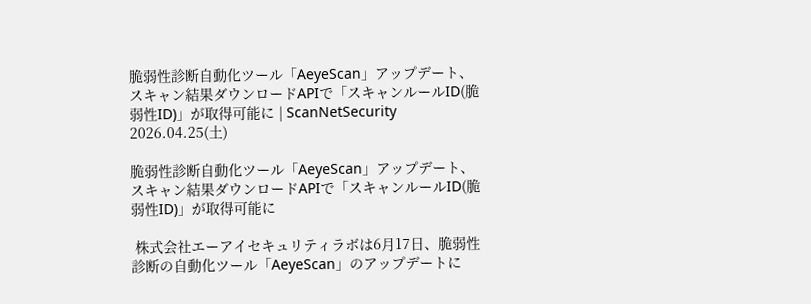脆弱性診断自動化ツール「AeyeScan」アップデート、スキャン結果ダウンロードAPIで「スキャンルールID(脆弱性ID)」が取得可能に | ScanNetSecurity
2026.04.25(土)

脆弱性診断自動化ツール「AeyeScan」アップデート、スキャン結果ダウンロードAPIで「スキャンルールID(脆弱性ID)」が取得可能に

 株式会社エーアイセキュリティラボは6月17日、脆弱性診断の自動化ツール「AeyeScan」のアップデートに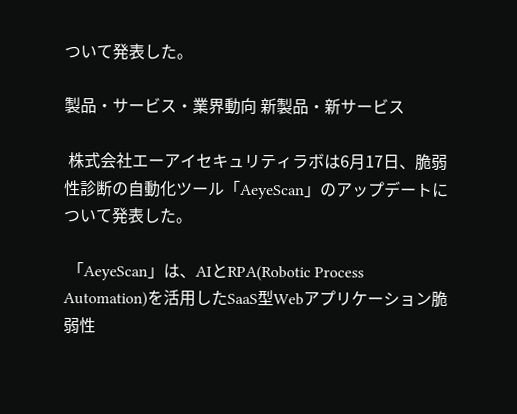ついて発表した。

製品・サービス・業界動向 新製品・新サービス

 株式会社エーアイセキュリティラボは6月17日、脆弱性診断の自動化ツール「AeyeScan」のアップデートについて発表した。

 「AeyeScan」は、AIとRPA(Robotic Process Automation)を活用したSaaS型Webアプリケーション脆弱性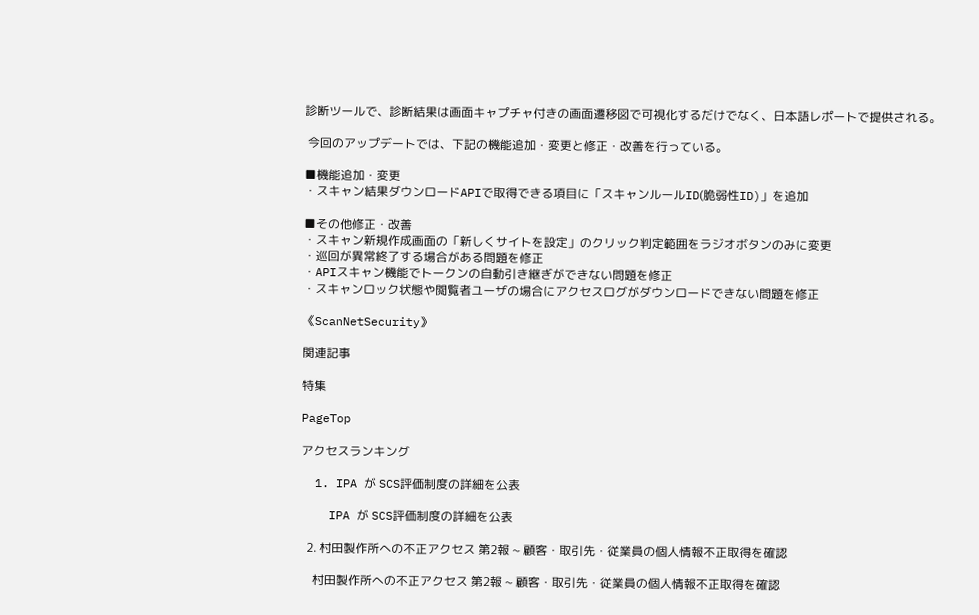診断ツールで、診断結果は画面キャプチャ付きの画面遷移図で可視化するだけでなく、日本語レポートで提供される。

 今回のアップデートでは、下記の機能追加・変更と修正・改善を行っている。

■機能追加・変更
・スキャン結果ダウンロードAPIで取得できる項目に「スキャンルールID(脆弱性ID)」を追加

■その他修正・改善
・スキャン新規作成画面の「新しくサイトを設定」のクリック判定範囲をラジオボタンのみに変更
・巡回が異常終了する場合がある問題を修正
・APIスキャン機能でトークンの自動引き継ぎができない問題を修正
・スキャンロック状態や閲覧者ユーザの場合にアクセスログがダウンロードできない問題を修正

《ScanNetSecurity》

関連記事

特集

PageTop

アクセスランキング

  1. IPA が SCS評価制度の詳細を公表

    IPA が SCS評価制度の詳細を公表

  2. 村田製作所への不正アクセス 第2報 ~ 顧客・取引先・従業員の個人情報不正取得を確認

    村田製作所への不正アクセス 第2報 ~ 顧客・取引先・従業員の個人情報不正取得を確認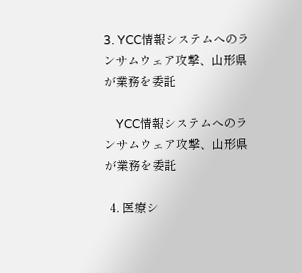3. YCC情報システムへのランサムウェア攻撃、山形県が業務を委託

    YCC情報システムへのランサムウェア攻撃、山形県が業務を委託

  4. 医療シ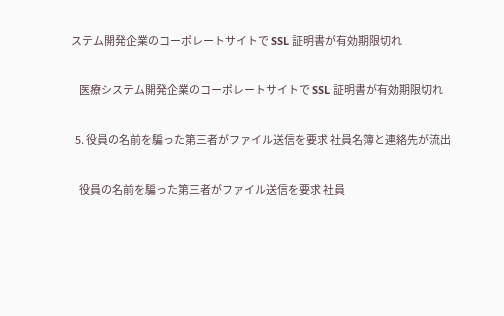ステム開発企業のコーポレートサイトで SSL 証明書が有効期限切れ

    医療システム開発企業のコーポレートサイトで SSL 証明書が有効期限切れ

  5. 役員の名前を騙った第三者がファイル送信を要求 社員名簿と連絡先が流出

    役員の名前を騙った第三者がファイル送信を要求 社員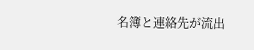名簿と連絡先が流出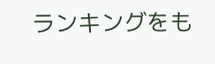ランキングをも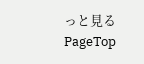っと見る
PageTop